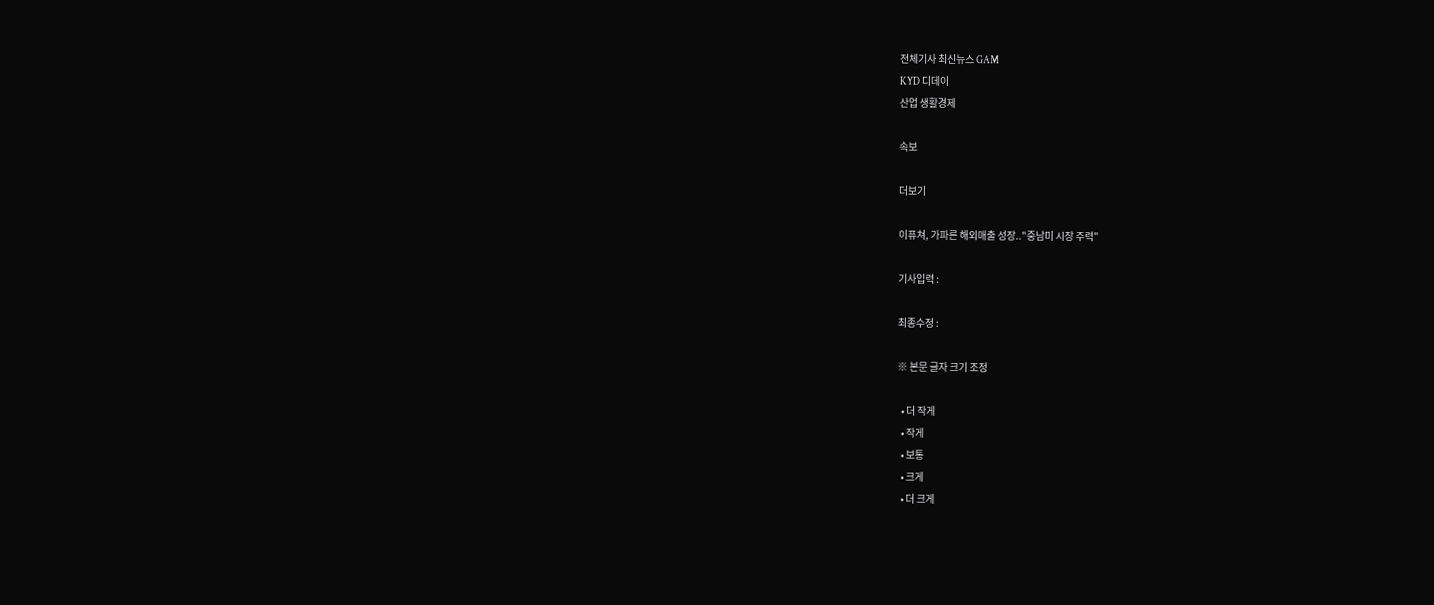전체기사 최신뉴스 GAM
KYD 디데이
산업 생활경제

속보

더보기

이퓨쳐, 가파른 해외매출 성장.."중남미 시장 주력"

기사입력 :

최종수정 :

※ 본문 글자 크기 조정

  • 더 작게
  • 작게
  • 보통
  • 크게
  • 더 크게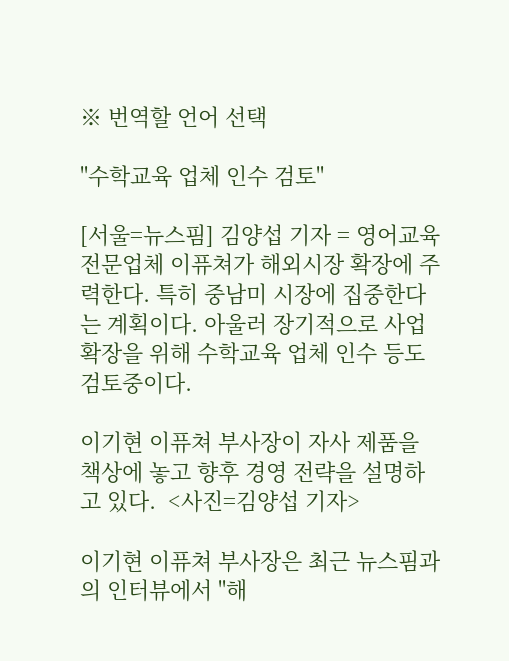※ 번역할 언어 선택

"수학교육 업체 인수 검토"

[서울=뉴스핌] 김양섭 기자 = 영어교육 전문업체 이퓨쳐가 해외시장 확장에 주력한다. 특히 중남미 시장에 집중한다는 계획이다. 아울러 장기적으로 사업확장을 위해 수학교육 업체 인수 등도 검토중이다.

이기현 이퓨쳐 부사장이 자사 제품을 책상에 놓고 향후 경영 전략을 설명하고 있다.  <사진=김양섭 기자>

이기현 이퓨쳐 부사장은 최근 뉴스핌과의 인터뷰에서 "해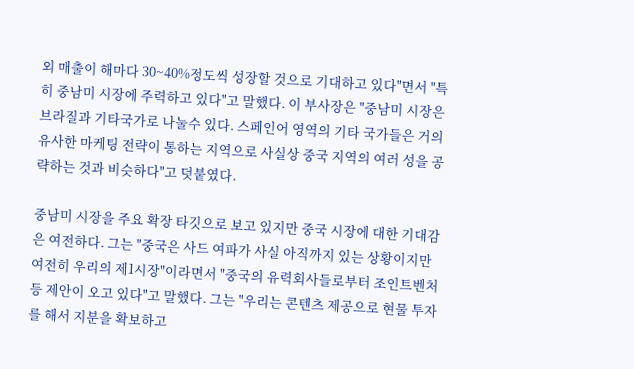외 매출이 해마다 30~40%정도씩 성장할 것으로 기대하고 있다"면서 "특히 중남미 시장에 주력하고 있다"고 말했다. 이 부사장은 "중남미 시장은 브라질과 기타국가로 나눌수 있다. 스페인어 영역의 기타 국가들은 거의 유사한 마케팅 전략이 통하는 지역으로 사실상 중국 지역의 여러 성을 공략하는 것과 비슷하다"고 덧붙였다.

중남미 시장을 주요 확장 타깃으로 보고 있지만 중국 시장에 대한 기대감은 여전하다. 그는 "중국은 사드 여파가 사실 아직까지 있는 상황이지만 여전히 우리의 제1시장"이라면서 "중국의 유력회사들로부터 조인트벤처 등 제안이 오고 있다"고 말했다. 그는 "우리는 콘텐츠 제공으로 현물 투자를 해서 지분을 확보하고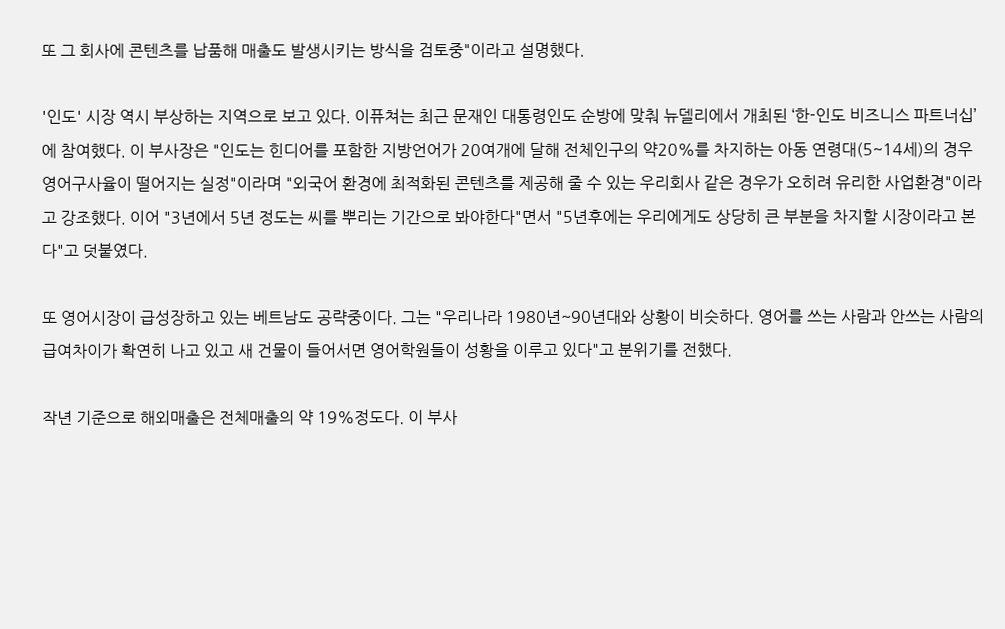또 그 회사에 콘텐츠를 납품해 매출도 발생시키는 방식을 검토중"이라고 설명했다.

'인도' 시장 역시 부상하는 지역으로 보고 있다. 이퓨쳐는 최근 문재인 대통령인도 순방에 맞춰 뉴델리에서 개최된 ‘한-인도 비즈니스 파트너십’에 참여했다. 이 부사장은 "인도는 힌디어를 포함한 지방언어가 20여개에 달해 전체인구의 약20%를 차지하는 아동 연령대(5~14세)의 경우 영어구사율이 떨어지는 실정"이라며 "외국어 환경에 최적화된 콘텐츠를 제공해 줄 수 있는 우리회사 같은 경우가 오히려 유리한 사업환경"이라고 강조했다. 이어 "3년에서 5년 정도는 씨를 뿌리는 기간으로 봐야한다"면서 "5년후에는 우리에게도 상당히 큰 부분을 차지할 시장이라고 본다"고 덧붙였다.

또 영어시장이 급성장하고 있는 베트남도 공략중이다. 그는 "우리나라 1980년~90년대와 상황이 비슷하다. 영어를 쓰는 사람과 안쓰는 사람의 급여차이가 확연히 나고 있고 새 건물이 들어서면 영어학원들이 성황을 이루고 있다"고 분위기를 전했다.

작년 기준으로 해외매출은 전체매출의 약 19%정도다. 이 부사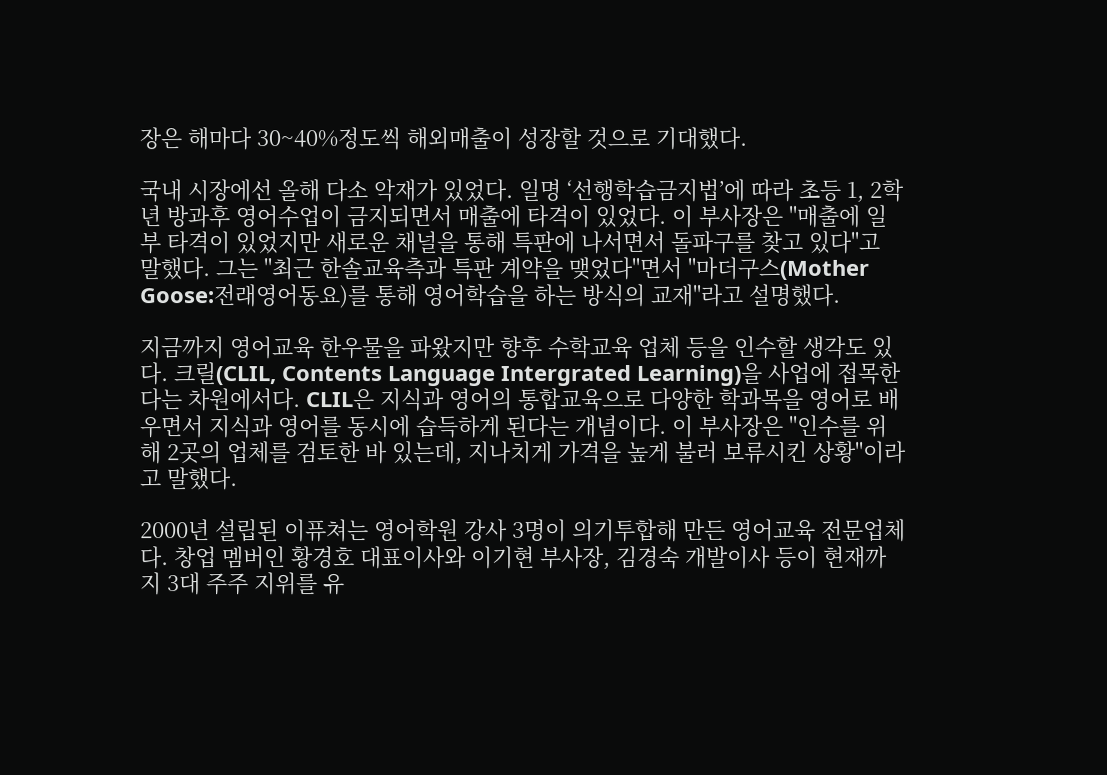장은 해마다 30~40%정도씩 해외매출이 성장할 것으로 기대했다.

국내 시장에선 올해 다소 악재가 있었다. 일명 ‘선행학습금지법’에 따라 초등 1, 2학년 방과후 영어수업이 금지되면서 매출에 타격이 있었다. 이 부사장은 "매출에 일부 타격이 있었지만 새로운 채널을 통해 특판에 나서면서 돌파구를 찾고 있다"고 말했다. 그는 "최근 한솔교육측과 특판 계약을 맺었다"면서 "마더구스(Mother Goose:전래영어동요)를 통해 영어학습을 하는 방식의 교재"라고 설명했다.

지금까지 영어교육 한우물을 파왔지만 향후 수학교육 업체 등을 인수할 생각도 있다. 크릴(CLIL, Contents Language Intergrated Learning)을 사업에 접목한다는 차원에서다. CLIL은 지식과 영어의 통합교육으로 다양한 학과목을 영어로 배우면서 지식과 영어를 동시에 습득하게 된다는 개념이다. 이 부사장은 "인수를 위해 2곳의 업체를 검토한 바 있는데, 지나치게 가격을 높게 불러 보류시킨 상황"이라고 말했다.

2000년 설립된 이퓨쳐는 영어학원 강사 3명이 의기투합해 만든 영어교육 전문업체다. 창업 멤버인 황경호 대표이사와 이기현 부사장, 김경숙 개발이사 등이 현재까지 3대 주주 지위를 유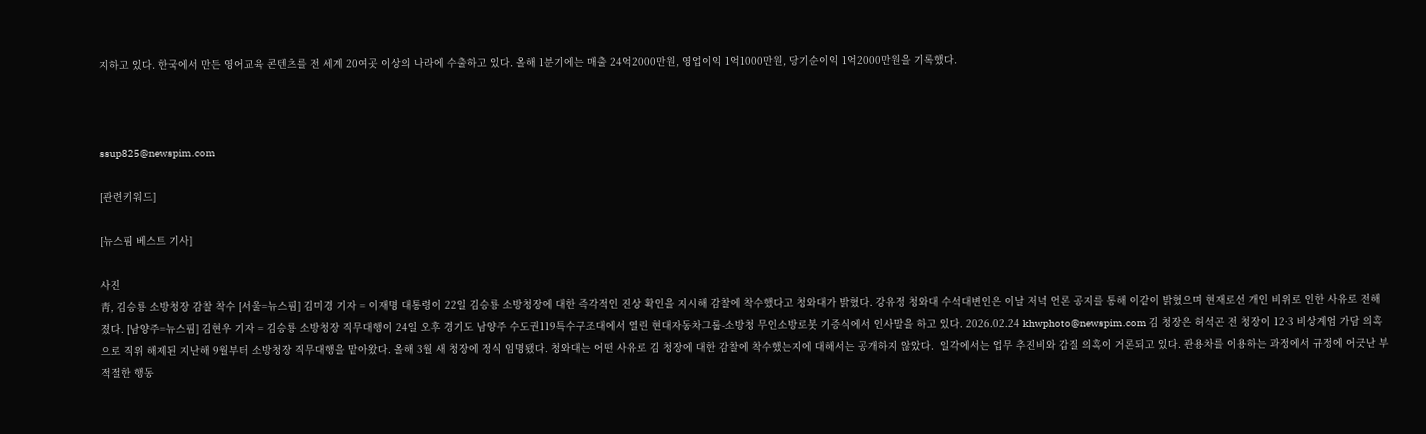지하고 있다. 한국에서 만든 영어교육 콘텐츠를 전 세계 20여곳 이상의 나라에 수출하고 있다. 올해 1분기에는 매출 24억2000만원, 영업이익 1억1000만원, 당기순이익 1억2000만원을 기록했다.



ssup825@newspim.com

[관련키워드]

[뉴스핌 베스트 기사]

사진
靑, 김승룡 소방청장 감찰 착수 [서울=뉴스핌] 김미경 기자 = 이재명 대통령이 22일 김승룡 소방청장에 대한 즉각적인 진상 확인을 지시해 감찰에 착수했다고 청와대가 밝혔다. 강유정 청와대 수석대변인은 이날 저녁 언론 공지를 통해 이같이 밝혔으며 현재로선 개인 비위로 인한 사유로 전해졌다. [남양주=뉴스핌] 김현우 기자 = 김승룡 소방청장 직무대행이 24일 오후 경기도 남양주 수도권119특수구조대에서 열린 현대자동차그룹-소방청 무인소방로봇 기증식에서 인사말을 하고 있다. 2026.02.24 khwphoto@newspim.com 김 청장은 허석곤 전 청장이 12·3 비상계엄 가담 의혹으로 직위 해제된 지난해 9월부터 소방청장 직무대행을 맡아왔다. 올해 3월 새 청장에 정식 임명됐다. 청와대는 어떤 사유로 김 청장에 대한 감찰에 착수했는지에 대해서는 공개하지 않았다.  일각에서는 업무 추진비와 갑질 의혹이 거론되고 있다. 관용차를 이용하는 과정에서 규정에 어긋난 부적절한 행동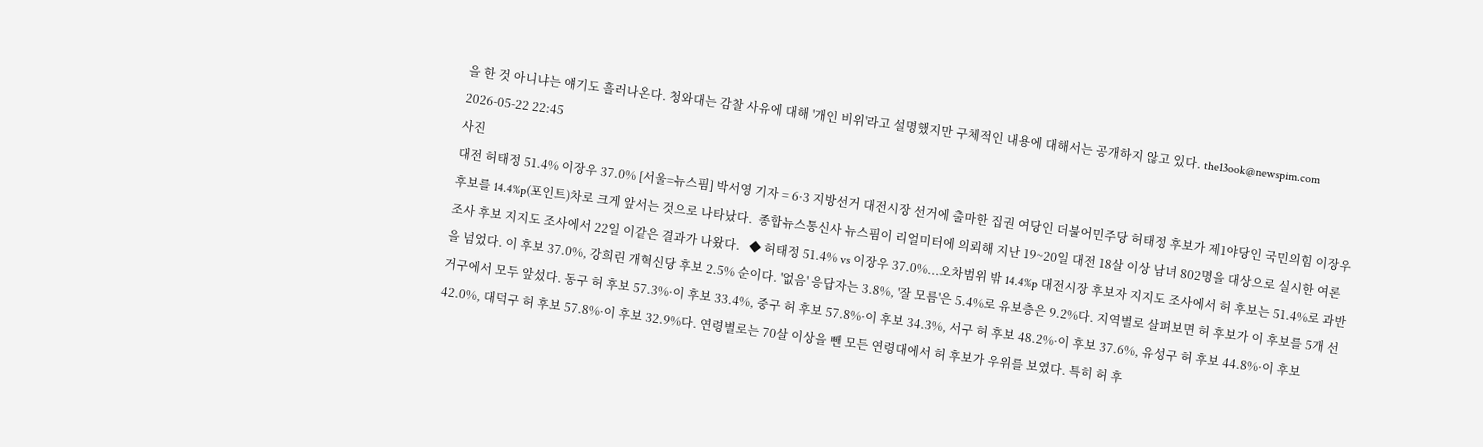을 한 것 아니냐는 얘기도 흘러나온다. 청와대는 감찰 사유에 대해 '개인 비위'라고 설명했지만 구체적인 내용에 대해서는 공개하지 않고 있다. the13ook@newspim.com 2026-05-22 22:45
사진
대전 허태정 51.4% 이장우 37.0% [서울=뉴스핌] 박서영 기자 = 6·3 지방선거 대전시장 선거에 출마한 집권 여당인 더불어민주당 허태정 후보가 제1야당인 국민의힘 이장우 후보를 14.4%p(포인트)차로 크게 앞서는 것으로 나타났다.  종합뉴스통신사 뉴스핌이 리얼미터에 의뢰해 지난 19~20일 대전 18살 이상 남녀 802명을 대상으로 실시한 여론조사 후보 지지도 조사에서 22일 이같은 결과가 나왔다.   ◆ 허태정 51.4% vs 이장우 37.0%...오차범위 밖 14.4%p 대전시장 후보자 지지도 조사에서 허 후보는 51.4%로 과반을 넘었다. 이 후보 37.0%, 강희린 개혁신당 후보 2.5% 순이다. '없음' 응답자는 3.8%, '잘 모름'은 5.4%로 유보층은 9.2%다. 지역별로 살펴보면 허 후보가 이 후보를 5개 선거구에서 모두 앞섰다. 동구 허 후보 57.3%·이 후보 33.4%, 중구 허 후보 57.8%·이 후보 34.3%, 서구 허 후보 48.2%·이 후보 37.6%, 유성구 허 후보 44.8%·이 후보 42.0%, 대덕구 허 후보 57.8%·이 후보 32.9%다. 연령별로는 70살 이상을 뺀 모든 연령대에서 허 후보가 우위를 보였다. 특히 허 후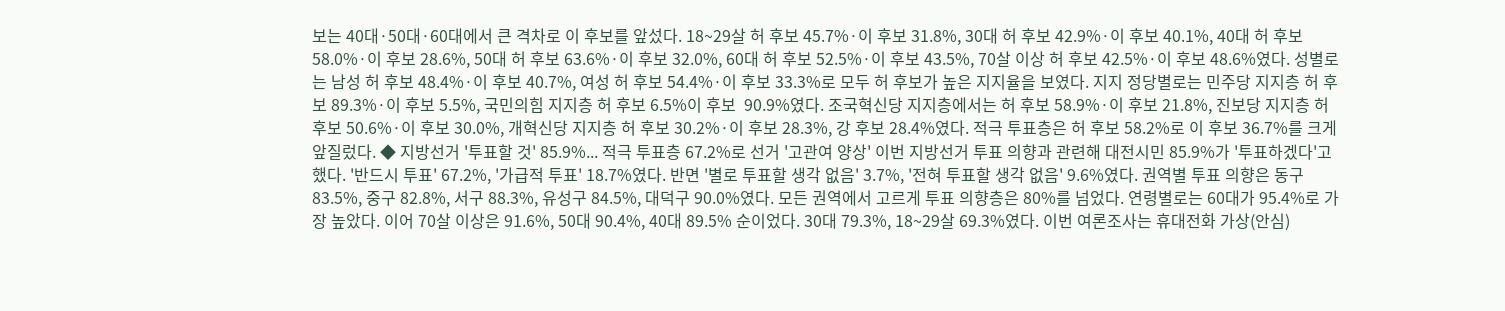보는 40대·50대·60대에서 큰 격차로 이 후보를 앞섰다. 18~29살 허 후보 45.7%·이 후보 31.8%, 30대 허 후보 42.9%·이 후보 40.1%, 40대 허 후보  58.0%·이 후보 28.6%, 50대 허 후보 63.6%·이 후보 32.0%, 60대 허 후보 52.5%·이 후보 43.5%, 70살 이상 허 후보 42.5%·이 후보 48.6%였다. 성별로는 남성 허 후보 48.4%·이 후보 40.7%, 여성 허 후보 54.4%·이 후보 33.3%로 모두 허 후보가 높은 지지율을 보였다. 지지 정당별로는 민주당 지지층 허 후보 89.3%·이 후보 5.5%, 국민의힘 지지층 허 후보 6.5%이 후보  90.9%였다. 조국혁신당 지지층에서는 허 후보 58.9%·이 후보 21.8%, 진보당 지지층 허 후보 50.6%·이 후보 30.0%, 개혁신당 지지층 허 후보 30.2%·이 후보 28.3%, 강 후보 28.4%였다. 적극 투표층은 허 후보 58.2%로 이 후보 36.7%를 크게 앞질렀다. ◆ 지방선거 '투표할 것' 85.9%... 적극 투표층 67.2%로 선거 '고관여 양상' 이번 지방선거 투표 의향과 관련해 대전시민 85.9%가 '투표하겠다'고 했다. '반드시 투표' 67.2%, '가급적 투표' 18.7%였다. 반면 '별로 투표할 생각 없음' 3.7%, '전혀 투표할 생각 없음' 9.6%였다. 권역별 투표 의향은 동구 83.5%, 중구 82.8%, 서구 88.3%, 유성구 84.5%, 대덕구 90.0%였다. 모든 권역에서 고르게 투표 의향층은 80%를 넘었다. 연령별로는 60대가 95.4%로 가장 높았다. 이어 70살 이상은 91.6%, 50대 90.4%, 40대 89.5% 순이었다. 30대 79.3%, 18~29살 69.3%였다. 이번 여론조사는 휴대전화 가상(안심)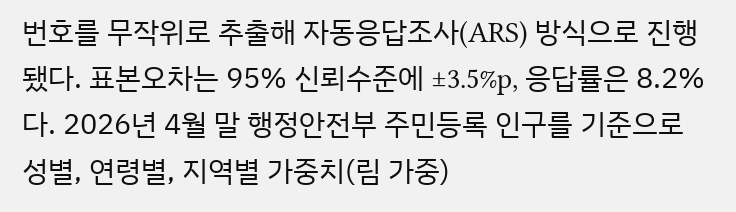번호를 무작위로 추출해 자동응답조사(ARS) 방식으로 진행됐다. 표본오차는 95% 신뢰수준에 ±3.5%p, 응답률은 8.2%다. 2026년 4월 말 행정안전부 주민등록 인구를 기준으로 성별, 연령별, 지역별 가중치(림 가중)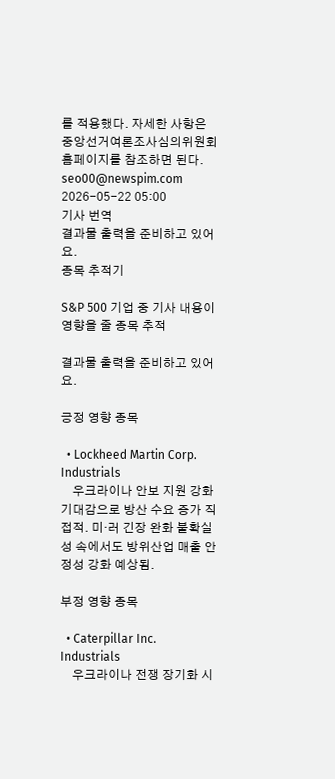를 적용했다. 자세한 사항은 중앙선거여론조사심의위원회 홈페이지를 참조하면 된다. seo00@newspim.com 2026-05-22 05:00
기사 번역
결과물 출력을 준비하고 있어요.
종목 추적기

S&P 500 기업 중 기사 내용이 영향을 줄 종목 추적

결과물 출력을 준비하고 있어요.

긍정 영향 종목

  • Lockheed Martin Corp. Industrials
    우크라이나 안보 지원 강화 기대감으로 방산 수요 증가 직접적. 미·러 긴장 완화 불확실성 속에서도 방위산업 매출 안정성 강화 예상됨.

부정 영향 종목

  • Caterpillar Inc. Industrials
    우크라이나 전쟁 장기화 시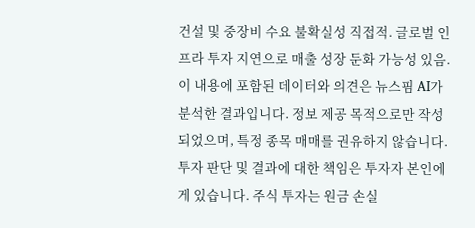건설 및 중장비 수요 불확실성 직접적. 글로벌 인프라 투자 지연으로 매출 성장 둔화 가능성 있음.
이 내용에 포함된 데이터와 의견은 뉴스핌 AI가 분석한 결과입니다. 정보 제공 목적으로만 작성되었으며, 특정 종목 매매를 권유하지 않습니다. 투자 판단 및 결과에 대한 책임은 투자자 본인에게 있습니다. 주식 투자는 원금 손실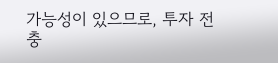가능성이 있으므로, 투자 전 충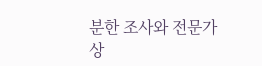분한 조사와 전문가 상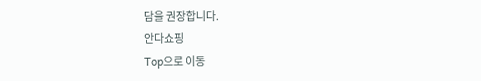담을 권장합니다.
안다쇼핑
Top으로 이동